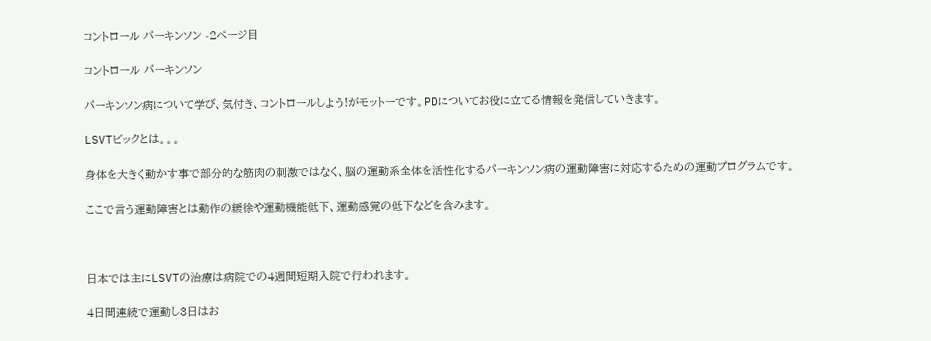コントロール パーキンソン -2ページ目

コントロール パーキンソン

パーキンソン病について学び、気付き、コントロールしよう!がモットーです。PDについてお役に立てる情報を発信していきます。

LSVTビックとは。。。

身体を大きく動かす事で部分的な筋肉の刺激ではなく、脳の運動系全体を活性化するパーキンソン病の運動障害に対応するための運動プログラムです。

ここで言う運動障害とは動作の緩徐や運動機能低下、運動感覚の低下などを含みます。



日本では主にLSVTの治療は病院での4週間短期入院で行われます。

4日間連続で運動し3日はお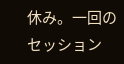休み。一回のセッション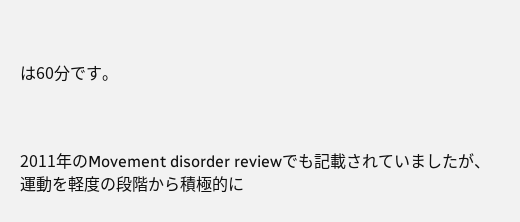は60分です。



2011年のMovement disorder reviewでも記載されていましたが、運動を軽度の段階から積極的に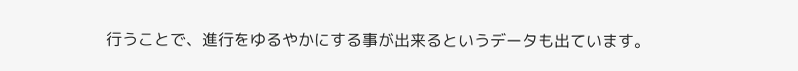行うことで、進行をゆるやかにする事が出来るというデータも出ています。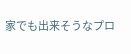家でも出来そうなプロ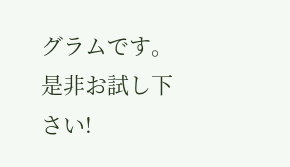グラムです。是非お試し下さい!